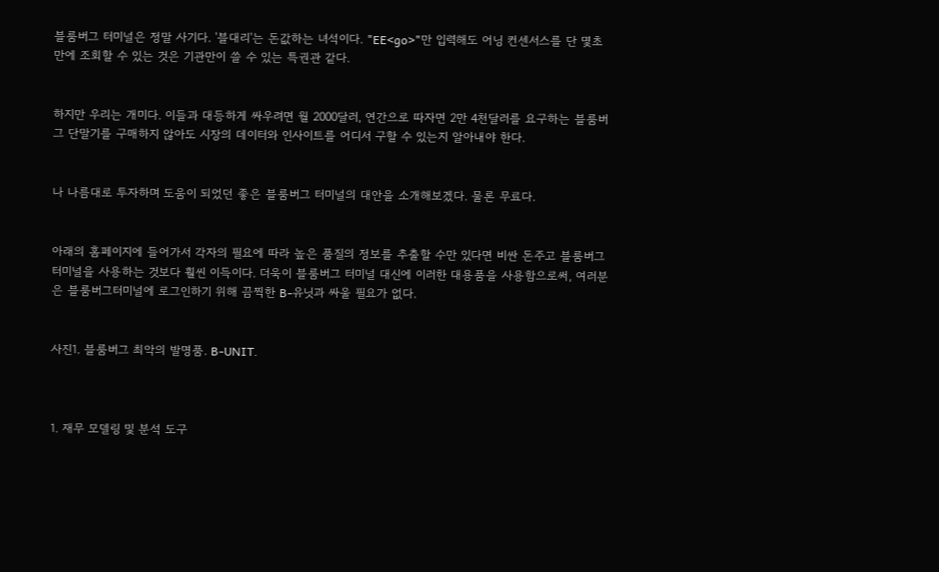블룸버그 터미널은 정말 사기다. '블대리'는 돈값하는 녀석이다. "EE<go>"만 입력해도 어닝 컨센서스를 단 몇초 만에 조회할 수 있는 것은 기관만이 쓸 수 있는 특권관 같다.


하지만 우리는 개미다. 이들과 대등하게 싸우려면 월 2000달러, 연간으로 따자면 2만 4천달러를 요구하는 블룸버그 단말기를 구매하지 않아도 시장의 데이터와 인사이트를 어디서 구할 수 있는지 알아내야 한다.


나 나름대로 투자하며 도움이 되었던 좋은 블룸버그 터미널의 대안을 소개해보겠다. 물론 무료다.


아래의 홈페이지에 들어가서 각자의 필요에 따라 높은 품질의 정보를 추출할 수만 있다면 비싼 돈주고 블룸버그 터미널을 사용하는 것보다 훨씬 이득이다. 더욱이 블룸버그 터미널 대신에 이러한 대용품을 사용함으로써, 여러분은 블룸버그터미널에 로그인하기 위해 끔찍한 B-유닛과 싸울 필요가 없다.


사진1. 블룸버그 최악의 발명품. B-UNIT.



1. 재무 모델링 및 분석 도구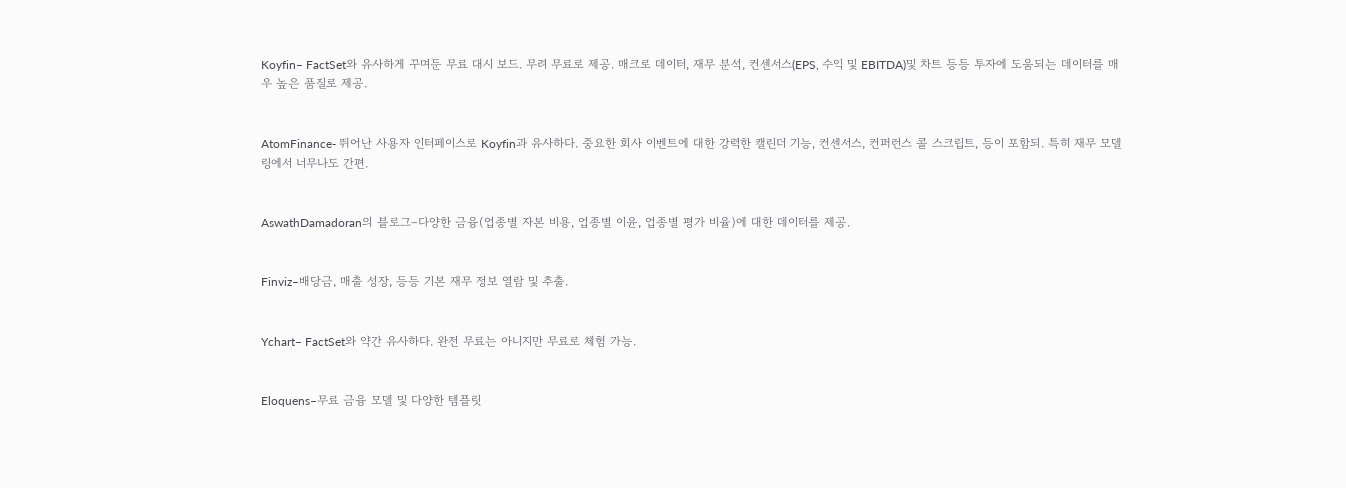Koyfin– FactSet와 유사하게 꾸며둔 무료 대시 보드. 무려 무료로 제공. 매크로 데이터, 재무 분석, 컨센서스(EPS, 수익 및 EBITDA)및 차트 등등 투자에 도움되는 데이터를 매우 높은 품질로 제공.


AtomFinance- 뛰어난 사용자 인터페이스로 Koyfin과 유사하다. 중요한 회사 이벤트에 대한 강력한 캘린더 기능, 컨센서스, 컨퍼런스 콜 스크립트, 등이 포함되. 특히 재무 모델링에서 너무나도 간편.


AswathDamadoran의 블로그–다양한 금융(업종별 자본 비용, 업종별 이윤, 업종별 평가 비율)에 대한 데이터를 제공.


Finviz–배당금, 매출 성장, 등등 기본 재무 정보 열람 및 추출.


Ychart– FactSet와 약간 유사하다. 완전 무료는 아니지만 무료로 체험 가능.


Eloquens–무료 금융 모델 및 다양한 템플릿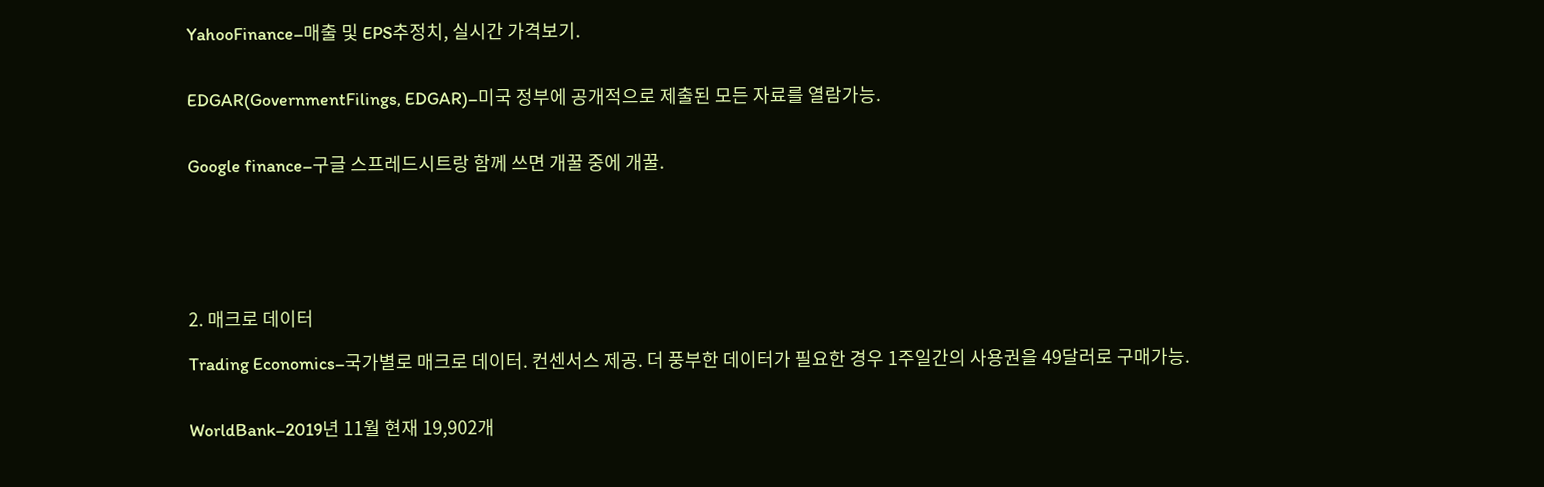YahooFinance–매출 및 EPS추정치, 실시간 가격보기.


EDGAR(GovernmentFilings, EDGAR)–미국 정부에 공개적으로 제출된 모든 자료를 열람가능.


Google finance–구글 스프레드시트랑 함께 쓰면 개꿀 중에 개꿀.






2. 매크로 데이터

Trading Economics–국가별로 매크로 데이터. 컨센서스 제공. 더 풍부한 데이터가 필요한 경우 1주일간의 사용권을 49달러로 구매가능.


WorldBank–2019년 11월 현재 19,902개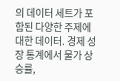의 데이터 세트가 포함된 다양한 주제에 대한 데이터. 경제 성장 통계에서 물가 상승률,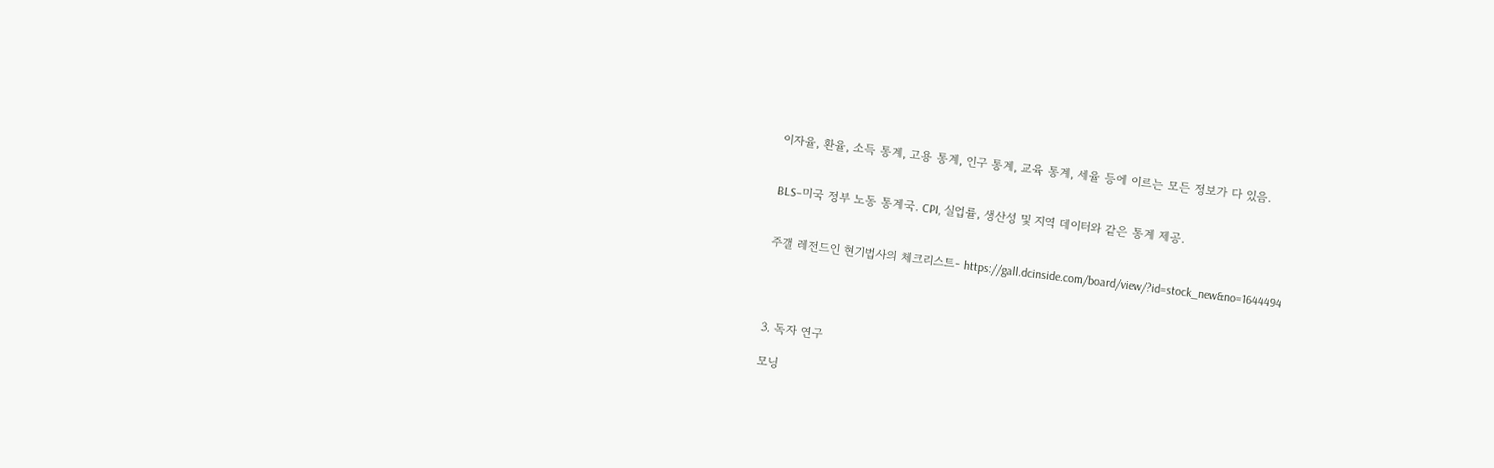이자율, 환율, 소득 통계, 고용 통계, 인구 통계, 교육 통계, 세율 등에 이르는 모든 정보가 다 있음.


BLS–미국 정부 노동 통계국. CPI, 실업률, 생산성 및 지역 데이터와 같은 통계 제공.


주갤 레전드인 현기법사의 체크리스트- https://gall.dcinside.com/board/view/?id=stock_new&no=1644494




3. 독자 연구

모닝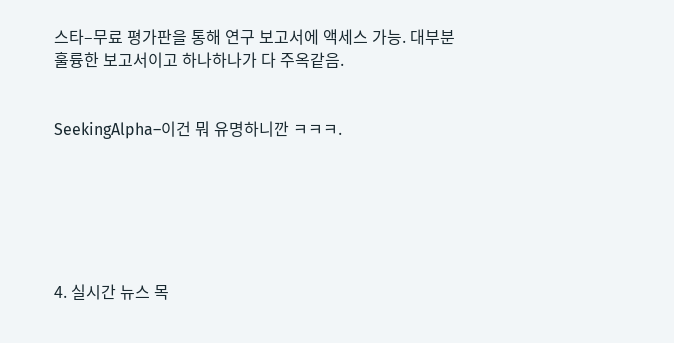스타–무료 평가판을 통해 연구 보고서에 액세스 가능. 대부분 훌륭한 보고서이고 하나하나가 다 주옥같음.


SeekingAlpha–이건 뭐 유명하니깐 ㅋㅋㅋ.






4. 실시간 뉴스 목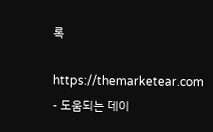록

https://themarketear.com - 도움되는 데이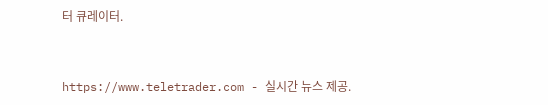터 큐레이터.


https://www.teletrader.com - 실시간 뉴스 제공.